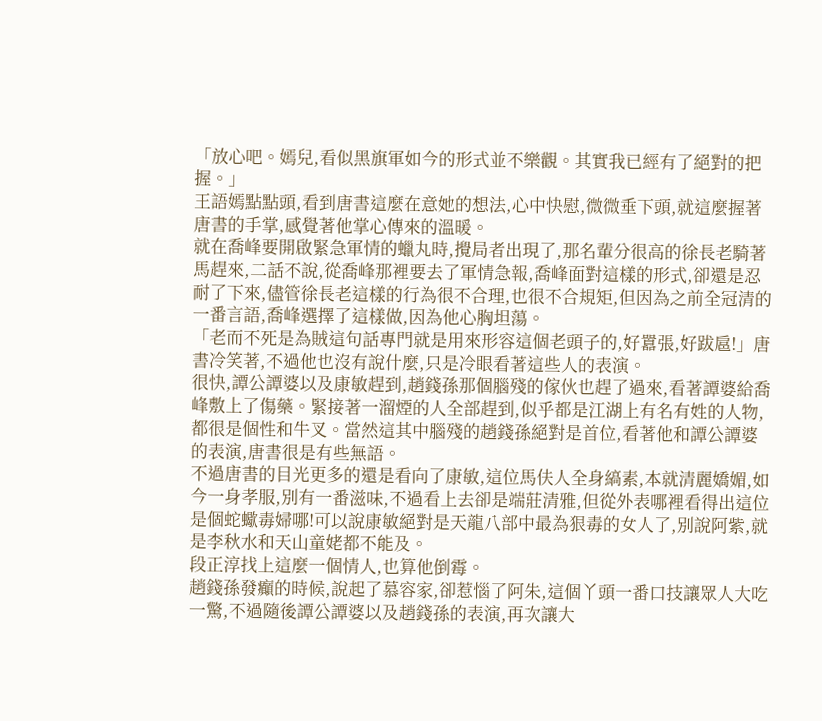「放心吧。嫣兒,看似黑旗軍如今的形式並不樂觀。其實我已經有了絕對的把握。」
王語嫣點點頭,看到唐書這麼在意她的想法,心中快慰,微微垂下頭,就這麼握著唐書的手掌,感覺著他掌心傳來的溫暖。
就在喬峰要開啟緊急軍情的蠟丸時,攪局者出現了,那名輩分很高的徐長老騎著馬趕來,二話不說,從喬峰那裡要去了軍情急報,喬峰面對這樣的形式,卻還是忍耐了下來,儘管徐長老這樣的行為很不合理,也很不合規矩,但因為之前全冠清的一番言語,喬峰選擇了這樣做,因為他心胸坦蕩。
「老而不死是為賊這句話專門就是用來形容這個老頭子的,好囂張,好跋扈!」唐書冷笑著,不過他也沒有說什麼,只是冷眼看著這些人的表演。
很快,譚公譚婆以及康敏趕到,趙錢孫那個腦殘的傢伙也趕了過來,看著譚婆給喬峰敷上了傷藥。緊接著一溜煙的人全部趕到,似乎都是江湖上有名有姓的人物,都很是個性和牛叉。當然這其中腦殘的趙錢孫絕對是首位,看著他和譚公譚婆的表演,唐書很是有些無語。
不過唐書的目光更多的還是看向了康敏,這位馬伕人全身縞素,本就清麗嬌媚,如今一身孝服,別有一番滋味,不過看上去卻是端莊清雅,但從外表哪裡看得出這位是個蛇蠍毒婦哪!可以說康敏絕對是天龍八部中最為狠毒的女人了,別說阿紫,就是李秋水和天山童姥都不能及。
段正淳找上這麼一個情人,也算他倒霉。
趙錢孫發癲的時候,說起了慕容家,卻惹惱了阿朱,這個丫頭一番口技讓眾人大吃一驚,不過隨後譚公譚婆以及趙錢孫的表演,再次讓大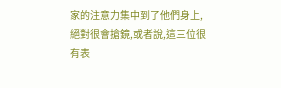家的注意力集中到了他們身上,絕對很會搶鏡,或者說,這三位很有表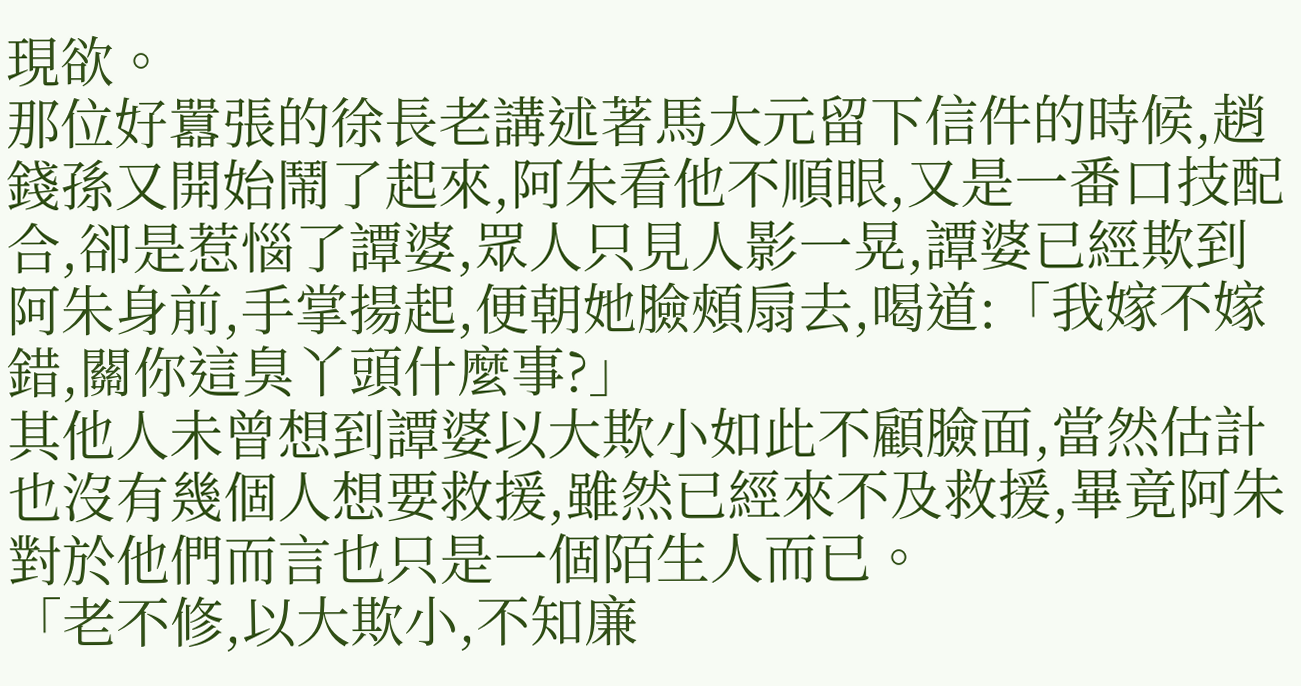現欲。
那位好囂張的徐長老講述著馬大元留下信件的時候,趙錢孫又開始鬧了起來,阿朱看他不順眼,又是一番口技配合,卻是惹惱了譚婆,眾人只見人影一晃,譚婆已經欺到阿朱身前,手掌揚起,便朝她臉頰扇去,喝道:「我嫁不嫁錯,關你這臭丫頭什麼事?」
其他人未曾想到譚婆以大欺小如此不顧臉面,當然估計也沒有幾個人想要救援,雖然已經來不及救援,畢竟阿朱對於他們而言也只是一個陌生人而已。
「老不修,以大欺小,不知廉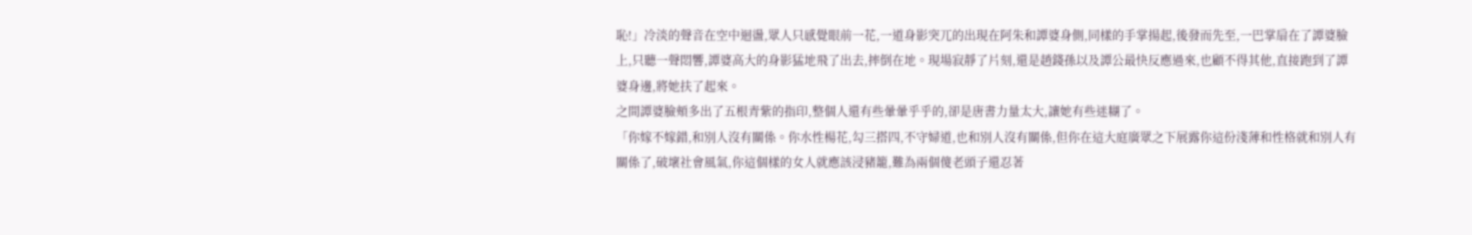恥!」冷淡的聲音在空中迴盪,眾人只感覺眼前一花,一道身影突兀的出現在阿朱和譚婆身側,同樣的手掌揚起,後發而先至,一巴掌扇在了譚婆臉上,只聽一聲悶響,譚婆高大的身影猛地飛了出去,摔倒在地。現場寂靜了片刻,還是趙錢孫以及譚公最快反應過來,也顧不得其他,直接跑到了譚婆身邊,將她扶了起來。
之間譚婆臉頰多出了五根青紫的指印,整個人還有些暈暈乎乎的,卻是唐書力量太大,讓她有些迷糊了。
「你嫁不嫁錯,和別人沒有關係。你水性楊花,勾三搭四,不守婦道,也和別人沒有關係,但你在這大庭廣眾之下展露你這份淺薄和性格就和別人有關係了,破壞社會風氣,你這個樣的女人就應該浸豬籠,難為兩個傻老頭子還忍著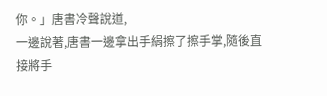你。」唐書冷聲說道,
一邊說著,唐書一邊拿出手絹擦了擦手掌,隨後直接將手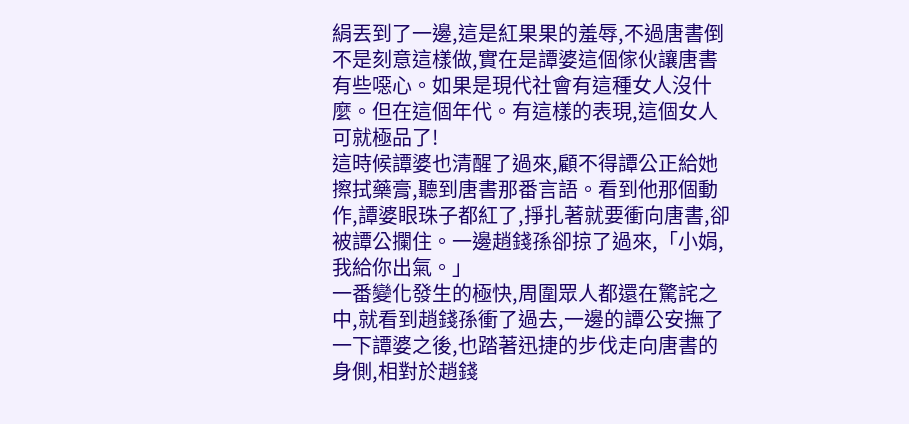絹丟到了一邊,這是紅果果的羞辱,不過唐書倒不是刻意這樣做,實在是譚婆這個傢伙讓唐書有些噁心。如果是現代社會有這種女人沒什麼。但在這個年代。有這樣的表現,這個女人可就極品了!
這時候譚婆也清醒了過來,顧不得譚公正給她擦拭藥膏,聽到唐書那番言語。看到他那個動作,譚婆眼珠子都紅了,掙扎著就要衝向唐書,卻被譚公攔住。一邊趙錢孫卻掠了過來,「小娟,我給你出氣。」
一番變化發生的極快,周圍眾人都還在驚詫之中,就看到趙錢孫衝了過去,一邊的譚公安撫了一下譚婆之後,也踏著迅捷的步伐走向唐書的身側,相對於趙錢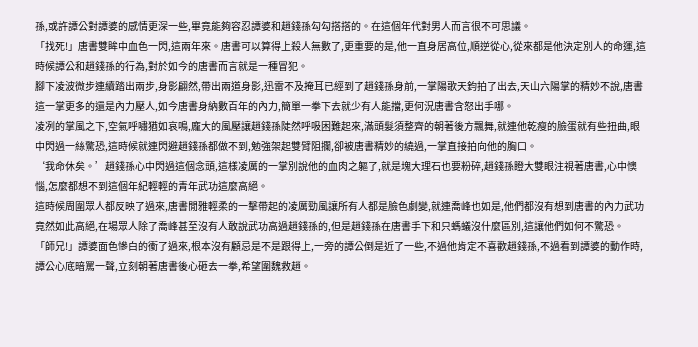孫,或許譚公對譚婆的感情更深一些,畢竟能夠容忍譚婆和趙錢孫勾勾搭搭的。在這個年代對男人而言很不可思議。
「找死!」唐書雙眸中血色一閃,這兩年來。唐書可以算得上殺人無數了,更重要的是,他一直身居高位,順逆從心,從來都是他決定別人的命運,這時候譚公和趙錢孫的行為,對於如今的唐書而言就是一種冒犯。
腳下凌波微步連續踏出兩步,身影翩然,帶出兩道身影,迅雷不及掩耳已經到了趙錢孫身前,一掌陽歌天鈞拍了出去,天山六陽掌的精妙不說,唐書這一掌更多的還是內力壓人,如今唐書身納數百年的內力,簡單一拳下去就少有人能擋,更何況唐書含怒出手哪。
凌冽的掌風之下,空氣呼嘯猶如哀鳴,龐大的風壓讓趙錢孫陡然呼吸困難起來,滿頭髮須整齊的朝著後方飄舞,就連他乾瘦的臉蛋就有些扭曲,眼中閃過一絲驚恐,這時候就連閃避趙錢孫都做不到,勉強架起雙臂阻攔,卻被唐書精妙的繞過,一掌直接拍向他的胸口。
‘我命休矣。’趙錢孫心中閃過這個念頭,這樣凌厲的一掌別說他的血肉之軀了,就是塊大理石也要粉碎,趙錢孫瞪大雙眼注視著唐書,心中懊惱,怎麼都想不到這個年紀輕輕的青年武功這麼高絕。
這時候周圍眾人都反映了過來,唐書閒雅輕柔的一擊帶起的凌厲勁風讓所有人都是臉色劇變,就連喬峰也如是,他們都沒有想到唐書的內力武功竟然如此高絕,在場眾人除了喬峰甚至沒有人敢說武功高過趙錢孫的,但是趙錢孫在唐書手下和只螞蟻沒什麼區別,這讓他們如何不驚恐。
「師兄!」譚婆面色慘白的衝了過來,根本沒有顧忌是不是跟得上,一旁的譚公倒是近了一些,不過他肯定不喜歡趙錢孫,不過看到譚婆的動作時,譚公心底暗罵一聲,立刻朝著唐書後心砸去一拳,希望圍魏救趙。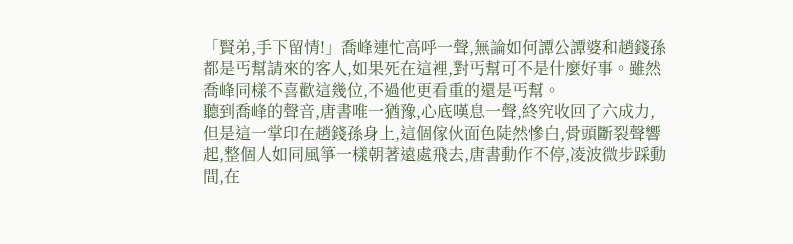「賢弟,手下留情!」喬峰連忙高呼一聲,無論如何譚公譚婆和趙錢孫都是丐幫請來的客人,如果死在這裡,對丐幫可不是什麼好事。雖然喬峰同樣不喜歡這幾位,不過他更看重的還是丐幫。
聽到喬峰的聲音,唐書唯一猶豫,心底嘆息一聲,終究收回了六成力,但是這一掌印在趙錢孫身上,這個傢伙面色陡然慘白,骨頭斷裂聲響起,整個人如同風箏一樣朝著遠處飛去,唐書動作不停,凌波微步踩動間,在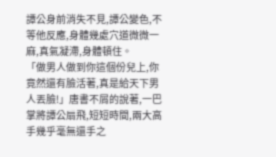譚公身前消失不見,譚公變色,不等他反應,身體幾處穴道微微一麻,真氣凝滯,身體頓住。
「做男人做到你這個份兒上,你竟然還有臉活著,真是給天下男人丟臉!」唐書不屑的說著,一巴掌將譚公扇飛,短短時間,兩大高手幾乎毫無還手之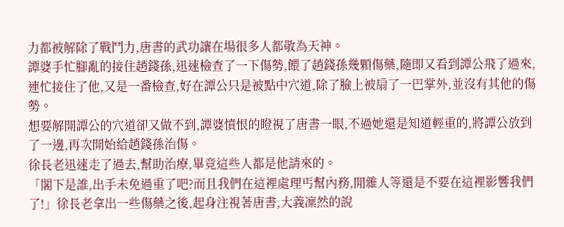力都被解除了戰鬥力,唐書的武功讓在場很多人都敬為天神。
譚婆手忙腳亂的接住趙錢孫,迅速檢查了一下傷勢,餵了趙錢孫幾顆傷藥,隨即又看到譚公飛了過來,連忙接住了他,又是一番檢查,好在譚公只是被點中穴道,除了臉上被扇了一巴掌外,並沒有其他的傷勢。
想要解開譚公的穴道卻又做不到,譚婆憤恨的瞪視了唐書一眼,不過她還是知道輕重的,將譚公放到了一邊,再次開始給趙錢孫治傷。
徐長老迅速走了過去,幫助治療,畢竟這些人都是他請來的。
「閣下是誰,出手未免過重了吧?而且我們在這裡處理丐幫內務,閒雜人等還是不要在這裡影響我們了!」徐長老拿出一些傷藥之後,起身注視著唐書,大義凜然的說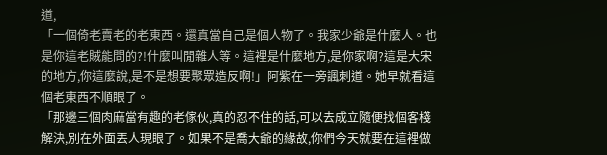道,
「一個倚老賣老的老東西。還真當自己是個人物了。我家少爺是什麼人。也是你這老賊能問的?!什麼叫閒雜人等。這裡是什麼地方,是你家啊?這是大宋的地方,你這麼說,是不是想要聚眾造反啊!」阿紫在一旁諷刺道。她早就看這個老東西不順眼了。
「那邊三個肉麻當有趣的老傢伙,真的忍不住的話,可以去成立隨便找個客棧解決,別在外面丟人現眼了。如果不是喬大爺的緣故,你們今天就要在這裡做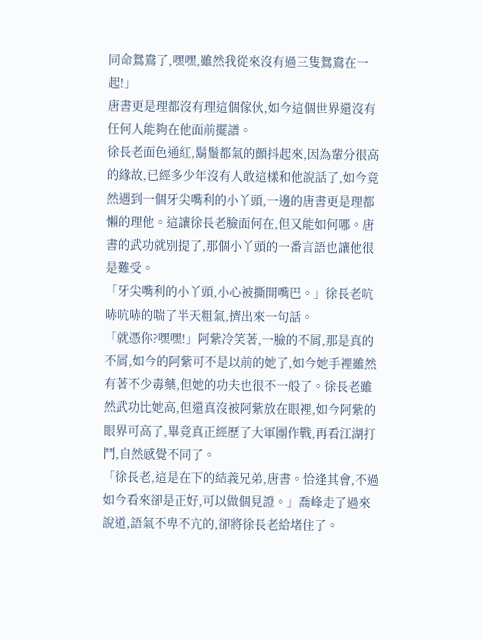同命鴛鴦了,嘿嘿,雖然我從來沒有過三隻鴛鴦在一起!」
唐書更是理都沒有理這個傢伙,如今這個世界還沒有任何人能夠在他面前擺譜。
徐長老面色通紅,鬍鬚都氣的顫抖起來,因為輩分很高的緣故,已經多少年沒有人敢這樣和他說話了,如今竟然遇到一個牙尖嘴利的小丫頭,一邊的唐書更是理都懶的理他。這讓徐長老臉面何在,但又能如何哪。唐書的武功就別提了,那個小丫頭的一番言語也讓他很是難受。
「牙尖嘴利的小丫頭,小心被撕開嘴巴。」徐長老吭哧吭哧的喘了半天粗氣,擠出來一句話。
「就憑你?嘿嘿!」阿紫冷笑著,一臉的不屑,那是真的不屑,如今的阿紫可不是以前的她了,如今她手裡雖然有著不少毒藥,但她的功夫也很不一般了。徐長老雖然武功比她高,但還真沒被阿紫放在眼裡,如今阿紫的眼界可高了,畢竟真正經歷了大軍團作戰,再看江湖打鬥,自然感覺不同了。
「徐長老,這是在下的結義兄弟,唐書。恰逢其會,不過如今看來卻是正好,可以做個見證。」喬峰走了過來說道,語氣不卑不亢的,卻將徐長老給堵住了。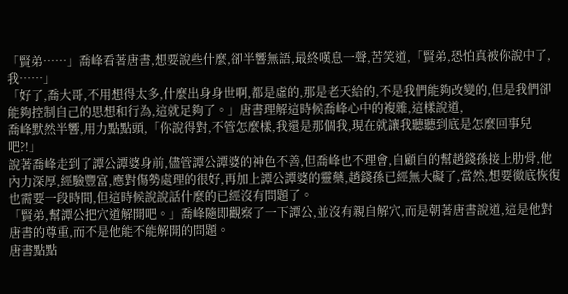「賢弟……」喬峰看著唐書,想要說些什麼,卻半響無語,最終嘆息一聲,苦笑道,「賢弟,恐怕真被你說中了,我……」
「好了,喬大哥,不用想得太多,什麼出身身世啊,都是虛的,那是老天給的,不是我們能夠改變的,但是我們卻能夠控制自己的思想和行為,這就足夠了。」唐書理解這時候喬峰心中的複雜,這樣說道,
喬峰默然半響,用力點點頭,「你說得對,不管怎麼樣,我還是那個我,現在就讓我聽聽到底是怎麼回事兒吧?!」
說著喬峰走到了譚公譚婆身前,儘管譚公譚婆的神色不善,但喬峰也不理會,自顧自的幫趙錢孫接上肋骨,他內力深厚,經驗豐富,應對傷勢處理的很好,再加上譚公譚婆的靈藥,趙錢孫已經無大礙了,當然,想要徹底恢復也需要一段時間,但這時候說說話什麼的已經沒有問題了。
「賢弟,幫譚公把穴道解開吧。」喬峰隨即觀察了一下譚公,並沒有親自解穴,而是朝著唐書說道,這是他對唐書的尊重,而不是他能不能解開的問題。
唐書點點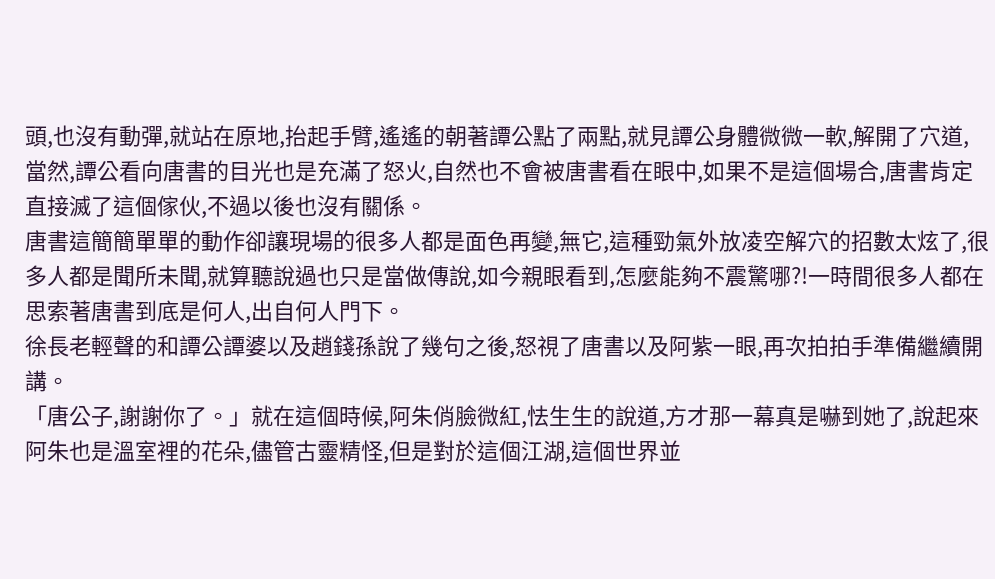頭,也沒有動彈,就站在原地,抬起手臂,遙遙的朝著譚公點了兩點,就見譚公身體微微一軟,解開了穴道,當然,譚公看向唐書的目光也是充滿了怒火,自然也不會被唐書看在眼中,如果不是這個場合,唐書肯定直接滅了這個傢伙,不過以後也沒有關係。
唐書這簡簡單單的動作卻讓現場的很多人都是面色再變,無它,這種勁氣外放凌空解穴的招數太炫了,很多人都是聞所未聞,就算聽說過也只是當做傳說,如今親眼看到,怎麼能夠不震驚哪?!一時間很多人都在思索著唐書到底是何人,出自何人門下。
徐長老輕聲的和譚公譚婆以及趙錢孫說了幾句之後,怒視了唐書以及阿紫一眼,再次拍拍手準備繼續開講。
「唐公子,謝謝你了。」就在這個時候,阿朱俏臉微紅,怯生生的說道,方才那一幕真是嚇到她了,說起來阿朱也是溫室裡的花朵,儘管古靈精怪,但是對於這個江湖,這個世界並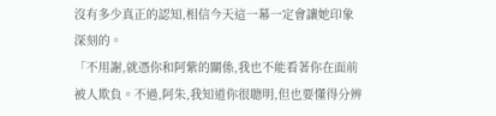沒有多少真正的認知,相信今天這一幕一定會讓她印象深刻的。
「不用謝,就憑你和阿紫的關係,我也不能看著你在面前被人欺負。不過,阿朱,我知道你很聰明,但也要懂得分辨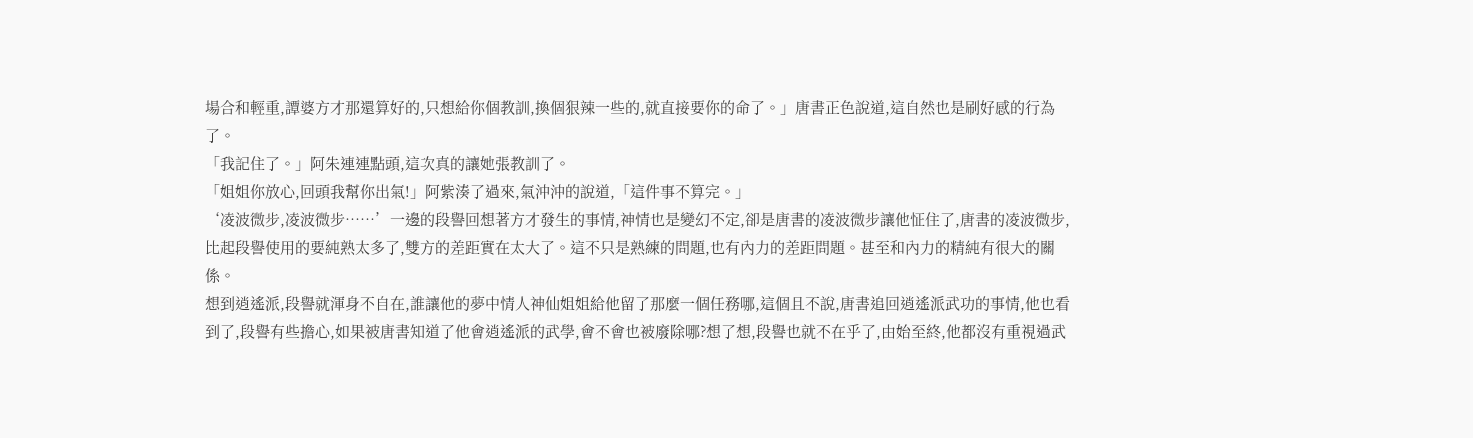場合和輕重,譚婆方才那還算好的,只想給你個教訓,換個狠辣一些的,就直接要你的命了。」唐書正色說道,這自然也是刷好感的行為了。
「我記住了。」阿朱連連點頭,這次真的讓她張教訓了。
「姐姐你放心,回頭我幫你出氣!」阿紫湊了過來,氣沖沖的說道,「這件事不算完。」
‘凌波微步,凌波微步……’一邊的段譽回想著方才發生的事情,神情也是變幻不定,卻是唐書的凌波微步讓他怔住了,唐書的凌波微步,比起段譽使用的要純熟太多了,雙方的差距實在太大了。這不只是熟練的問題,也有內力的差距問題。甚至和內力的精純有很大的關係。
想到逍遙派,段譽就渾身不自在,誰讓他的夢中情人神仙姐姐給他留了那麼一個任務哪,這個且不說,唐書追回逍遙派武功的事情,他也看到了,段譽有些擔心,如果被唐書知道了他會逍遙派的武學,會不會也被廢除哪?想了想,段譽也就不在乎了,由始至終,他都沒有重視過武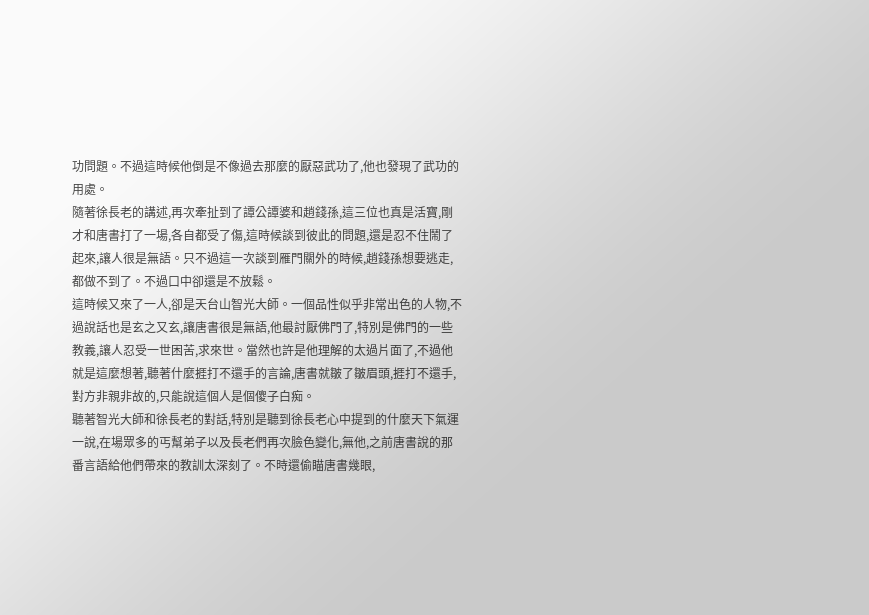功問題。不過這時候他倒是不像過去那麼的厭惡武功了,他也發現了武功的用處。
隨著徐長老的講述,再次牽扯到了譚公譚婆和趙錢孫,這三位也真是活寶,剛才和唐書打了一場,各自都受了傷,這時候談到彼此的問題,還是忍不住鬧了起來,讓人很是無語。只不過這一次談到雁門關外的時候,趙錢孫想要逃走,都做不到了。不過口中卻還是不放鬆。
這時候又來了一人,卻是天台山智光大師。一個品性似乎非常出色的人物,不過說話也是玄之又玄,讓唐書很是無語,他最討厭佛門了,特別是佛門的一些教義,讓人忍受一世困苦,求來世。當然也許是他理解的太過片面了,不過他就是這麼想著,聽著什麼捱打不還手的言論,唐書就皺了皺眉頭,捱打不還手,對方非親非故的,只能說這個人是個傻子白痴。
聽著智光大師和徐長老的對話,特別是聽到徐長老心中提到的什麼天下氣運一說,在場眾多的丐幫弟子以及長老們再次臉色變化,無他,之前唐書說的那番言語給他們帶來的教訓太深刻了。不時還偷瞄唐書幾眼,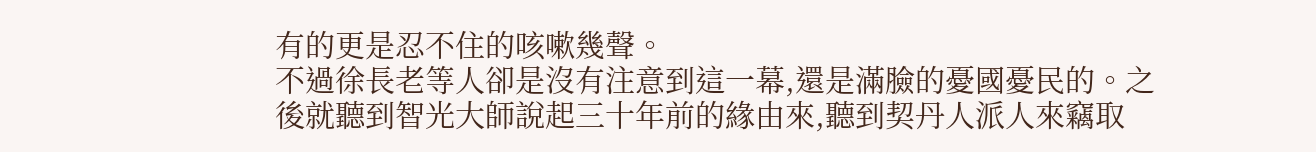有的更是忍不住的咳嗽幾聲。
不過徐長老等人卻是沒有注意到這一幕,還是滿臉的憂國憂民的。之後就聽到智光大師說起三十年前的緣由來,聽到契丹人派人來竊取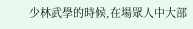少林武學的時候,在場眾人中大部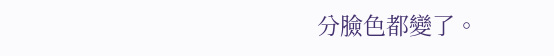分臉色都變了。